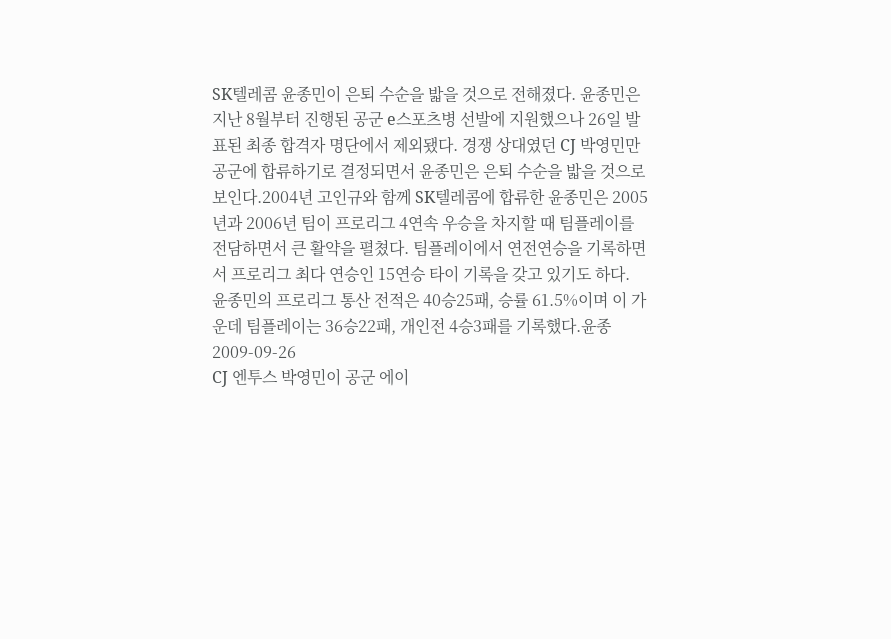SK텔레콤 윤종민이 은퇴 수순을 밟을 것으로 전해졌다. 윤종민은 지난 8월부터 진행된 공군 e스포츠병 선발에 지원했으나 26일 발표된 최종 합격자 명단에서 제외됐다. 경쟁 상대였던 CJ 박영민만 공군에 합류하기로 결정되면서 윤종민은 은퇴 수순을 밟을 것으로 보인다.2004년 고인규와 함께 SK텔레콤에 합류한 윤종민은 2005년과 2006년 팀이 프로리그 4연속 우승을 차지할 때 팀플레이를 전담하면서 큰 활약을 펼쳤다. 팀플레이에서 연전연승을 기록하면서 프로리그 최다 연승인 15연승 타이 기록을 갖고 있기도 하다. 윤종민의 프로리그 통산 전적은 40승25패, 승률 61.5%이며 이 가운데 팀플레이는 36승22패, 개인전 4승3패를 기록했다.윤종
2009-09-26
CJ 엔투스 박영민이 공군 에이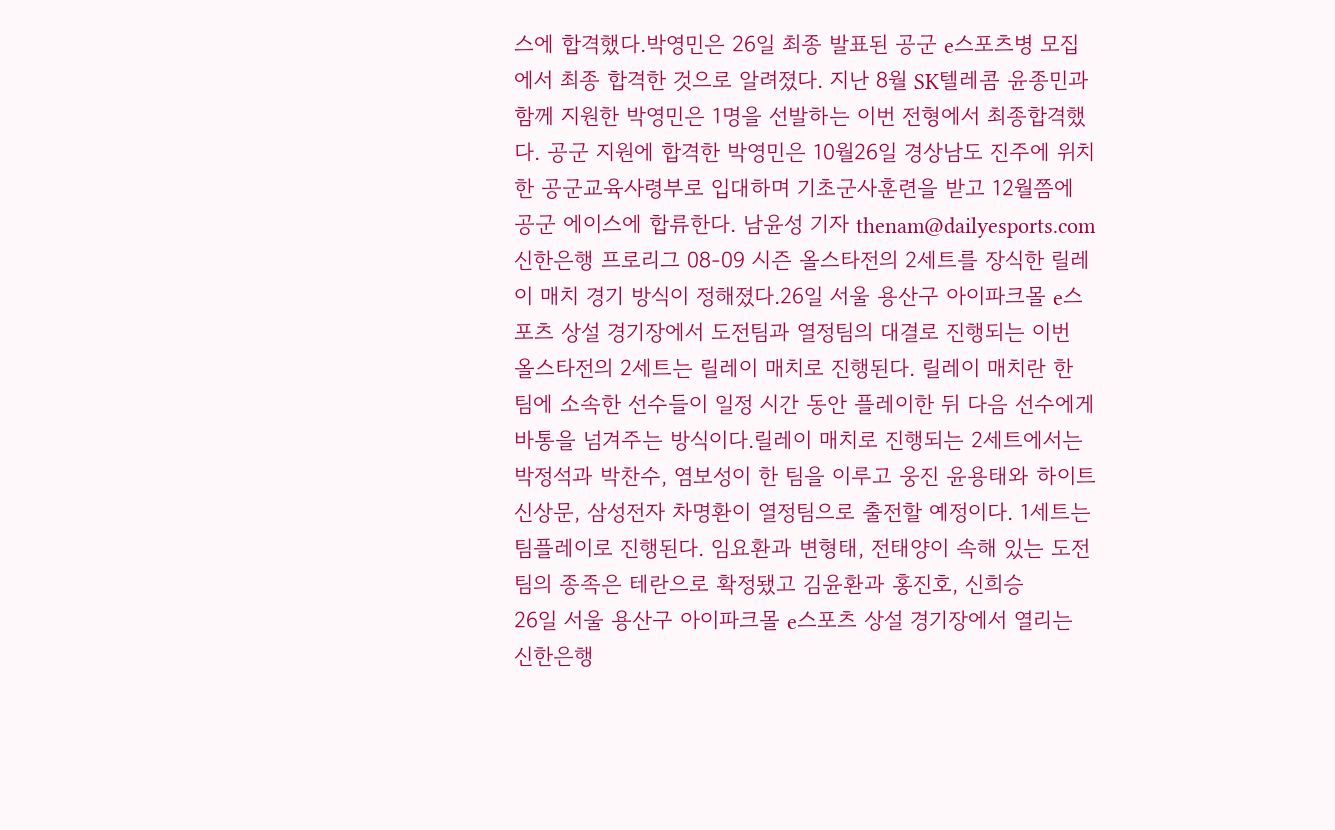스에 합격했다.박영민은 26일 최종 발표된 공군 e스포츠병 모집에서 최종 합격한 것으로 알려졌다. 지난 8월 SK텔레콤 윤종민과 함께 지원한 박영민은 1명을 선발하는 이번 전형에서 최종합격했다. 공군 지원에 합격한 박영민은 10월26일 경상남도 진주에 위치한 공군교육사령부로 입대하며 기초군사훈련을 받고 12월쯤에 공군 에이스에 합류한다. 남윤성 기자 thenam@dailyesports.com
신한은행 프로리그 08-09 시즌 올스타전의 2세트를 장식한 릴레이 매치 경기 방식이 정해졌다.26일 서울 용산구 아이파크몰 e스포츠 상설 경기장에서 도전팀과 열정팀의 대결로 진행되는 이번 올스타전의 2세트는 릴레이 매치로 진행된다. 릴레이 매치란 한 팀에 소속한 선수들이 일정 시간 동안 플레이한 뒤 다음 선수에게 바통을 넘겨주는 방식이다.릴레이 매치로 진행되는 2세트에서는 박정석과 박찬수, 염보성이 한 팀을 이루고 웅진 윤용태와 하이트 신상문, 삼성전자 차명환이 열정팀으로 출전할 예정이다. 1세트는 팀플레이로 진행된다. 임요환과 변형태, 전태양이 속해 있는 도전 팀의 종족은 테란으로 확정됐고 김윤환과 홍진호, 신희승
26일 서울 용산구 아이파크몰 e스포츠 상설 경기장에서 열리는 신한은행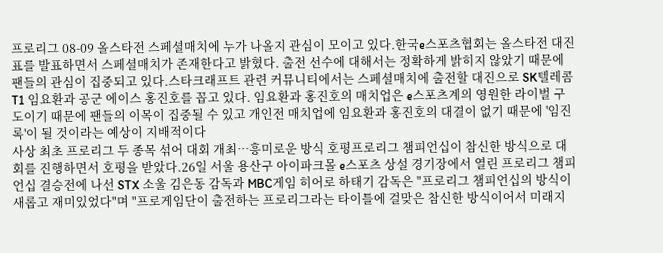프로리그 08-09 올스타전 스페셜매치에 누가 나올지 관심이 모이고 있다.한국e스포츠협회는 올스타전 대진표를 발표하면서 스페셜매치가 존재한다고 밝혔다. 출전 선수에 대해서는 정확하게 밝히지 않았기 때문에 팬들의 관심이 집중되고 있다.스타크래프트 관련 커뮤니티에서는 스페셜매치에 출전할 대진으로 SK텔레콤 T1 임요환과 공군 에이스 홍진호를 꼽고 있다. 임요환과 홍진호의 매치업은 e스포츠계의 영원한 라이벌 구도이기 때문에 팬들의 이목이 집중될 수 있고 개인전 매치업에 임요환과 홍진호의 대결이 없기 때문에 '임진록'이 될 것이라는 예상이 지배적이다
사상 최초 프로리그 두 종목 섞어 대회 개최…흥미로운 방식 호평프로리그 챔피언십이 참신한 방식으로 대회를 진행하면서 호평을 받았다.26일 서울 용산구 아이파크몰 e스포츠 상설 경기장에서 열린 프로리그 챔피언십 결승전에 나선 STX 소울 김은동 감독과 MBC게임 히어로 하태기 감독은 "프로리그 챔피언십의 방식이 새롭고 재미있었다"며 "프로게임단이 출전하는 프로리그라는 타이틀에 걸맞은 참신한 방식이어서 미래지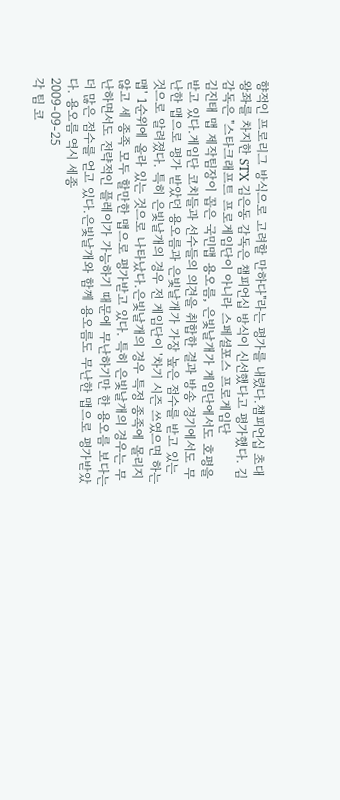향적인 프로리그 방식으로 고려할 만하다"라는 평가를 내렸다.챔피언십 초대 왕좌를 차지한 STX 김은동 감독은 챔피언십 방식이 신선했다고 평가했다. 김 감독은 "스타크래프트 프로게임단이 아니라 스페셜포스 프로게임단
김진태 맵 제작팀장이 꼽은 국민맵 용오름, 은빛날개가 게임단에서도 호평을 받고 있다.게임단 코치들과 선수들의 의견을 취합한 결과 방송 경기에서도 무난한 맵으로 평가 받았던 용오름과 은빛날개가 가장 높은 점수를 받고 있는 것으로 알려졌다. 특히 은빛날개의 경우 전 게임단이 '차기 시즌 쓰였으면 하는 맵' 1순위에 올라 있는 것으로 나타났다.은빛날개의 경우 특정 종족에 몰리지 않고 세 종족 모두 할만한 맵으로 평가받고 있다. 특히 은빛날개의 경우는 무난하면서도 전략적인 플레이가 가능하기 때문에 무난하기만 한 용오름 보다는 더 많은 점수를 얻고 있다.은빛날개와 함께 용오름도 무난한 맵으로 평가받았다. 용오름 역시 세종
2009-09-25
각 팀 코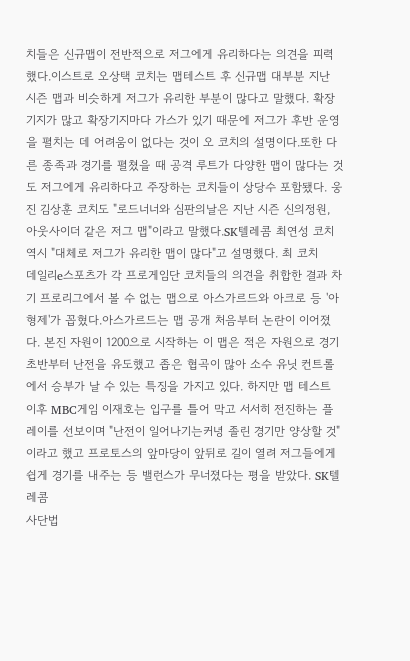치들은 신규맵이 전반적으로 저그에게 유리하다는 의견을 피력했다.이스트로 오상택 코치는 맵테스트 후 신규맵 대부분 지난 시즌 맵과 비슷하게 저그가 유리한 부분이 많다고 말했다. 확장기지가 많고 확장기지마다 가스가 있기 때문에 저그가 후반 운영을 펼치는 데 어려움이 없다는 것이 오 코치의 설명이다.또한 다른 종족과 경기를 펼쳤을 때 공격 루트가 다양한 맵이 많다는 것도 저그에게 유리하다고 주장하는 코치들이 상당수 포함됐다. 웅진 김상훈 코치도 "로드너너와 심판의날은 지난 시즌 신의정원, 아웃사이더 같은 저그 맵"이라고 말했다.SK텔레콤 최연성 코치 역시 "대체로 저그가 유리한 맵이 많다"고 설명했다. 최 코치
데일리e스포츠가 각 프로게임단 코치들의 의견을 취합한 결과 차기 프로리그에서 볼 수 없는 맵으로 아스가르드와 아크로 등 '아 형제'가 꼽혔다.아스가르드는 맵 공개 처음부터 논란이 이어졌다. 본진 자원이 1200으로 시작하는 이 맵은 적은 자원으로 경기 초반부터 난전을 유도했고 좁은 협곡이 많아 소수 유닛 컨트롤에서 승부가 날 수 있는 특징을 가지고 있다. 하지만 맵 테스트 이후 MBC게임 이재호는 입구를 틀어 막고 서서히 전진하는 플레이를 선보이며 "난전이 일어나기는커녕 졸린 경기만 양상할 것"이라고 했고 프로토스의 앞마당이 앞뒤로 길이 열려 저그들에게 쉽게 경기를 내주는 등 밸런스가 무너졌다는 평을 받았다. SK텔레콤
사단법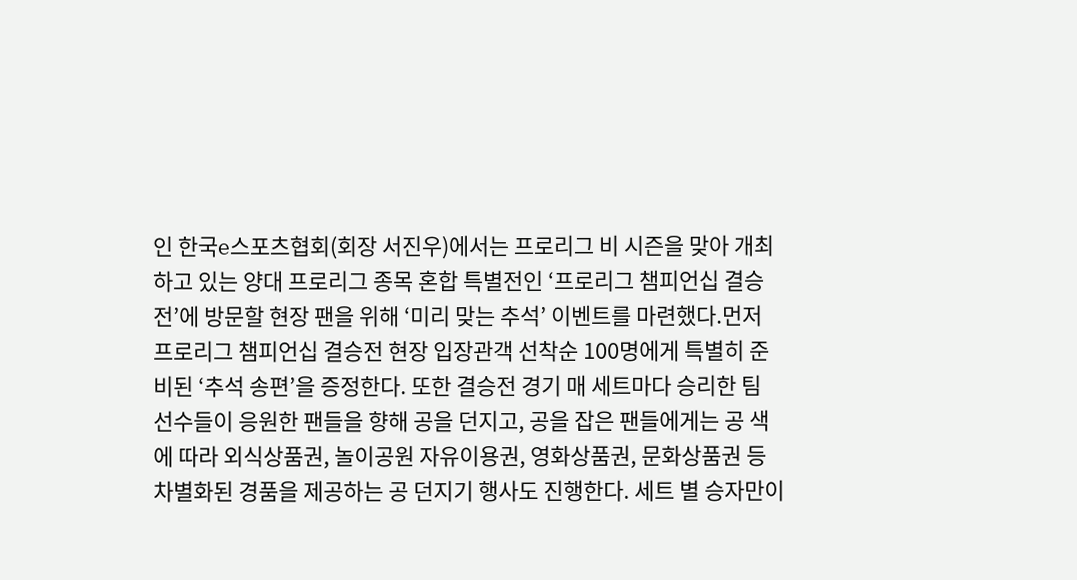인 한국e스포츠협회(회장 서진우)에서는 프로리그 비 시즌을 맞아 개최하고 있는 양대 프로리그 종목 혼합 특별전인 ‘프로리그 챔피언십 결승전’에 방문할 현장 팬을 위해 ‘미리 맞는 추석’ 이벤트를 마련했다.먼저 프로리그 챔피언십 결승전 현장 입장관객 선착순 100명에게 특별히 준비된 ‘추석 송편’을 증정한다. 또한 결승전 경기 매 세트마다 승리한 팀 선수들이 응원한 팬들을 향해 공을 던지고, 공을 잡은 팬들에게는 공 색에 따라 외식상품권, 놀이공원 자유이용권, 영화상품권, 문화상품권 등 차별화된 경품을 제공하는 공 던지기 행사도 진행한다. 세트 별 승자만이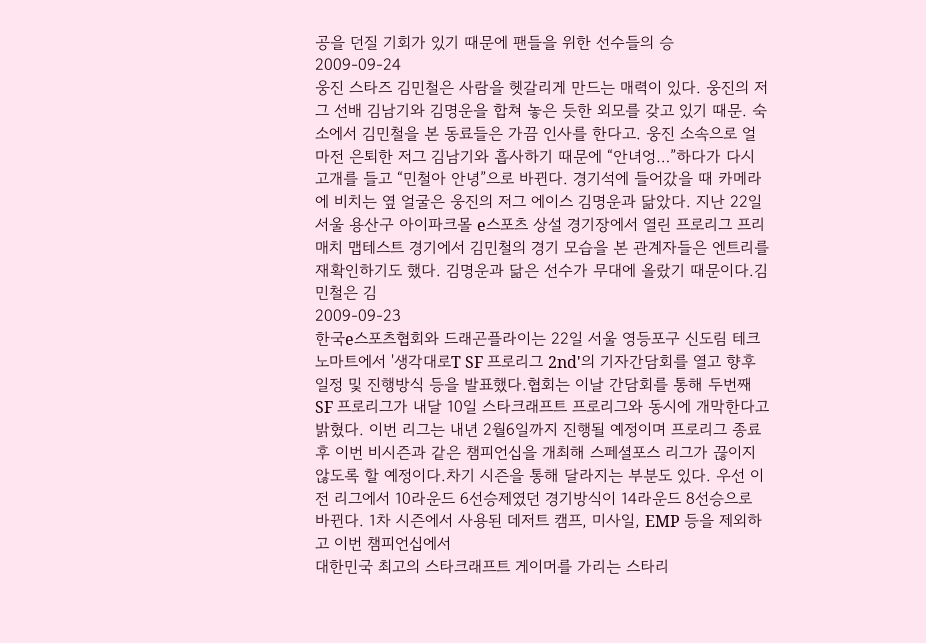공을 던질 기회가 있기 때문에 팬들을 위한 선수들의 승
2009-09-24
웅진 스타즈 김민철은 사람을 헷갈리게 만드는 매력이 있다. 웅진의 저그 선배 김남기와 김명운을 합쳐 놓은 듯한 외모를 갖고 있기 때문. 숙소에서 김민철을 본 동료들은 가끔 인사를 한다고. 웅진 소속으로 얼마전 은퇴한 저그 김남기와 흡사하기 때문에 “안녀엉…”하다가 다시 고개를 들고 “민철아 안녕”으로 바뀐다. 경기석에 들어갔을 때 카메라에 비치는 옆 얼굴은 웅진의 저그 에이스 김명운과 닮았다. 지난 22일 서울 용산구 아이파크몰 e스포츠 상설 경기장에서 열린 프로리그 프리매치 맵테스트 경기에서 김민철의 경기 모습을 본 관계자들은 엔트리를 재확인하기도 했다. 김명운과 닮은 선수가 무대에 올랐기 때문이다.김민철은 김
2009-09-23
한국e스포츠협회와 드래곤플라이는 22일 서울 영등포구 신도림 테크노마트에서 '생각대로T SF 프로리그 2nd'의 기자간담회를 열고 향후 일정 및 진행방식 등을 발표했다.협회는 이날 간담회를 통해 두번째 SF 프로리그가 내달 10일 스타크래프트 프로리그와 동시에 개막한다고 밝혔다. 이번 리그는 내년 2월6일까지 진행될 예정이며 프로리그 종료 후 이번 비시즌과 같은 챔피언십을 개최해 스페셜포스 리그가 끊이지 않도록 할 예정이다.차기 시즌을 통해 달라지는 부분도 있다. 우선 이전 리그에서 10라운드 6선승제였던 경기방식이 14라운드 8선승으로 바뀐다. 1차 시즌에서 사용된 데저트 캠프, 미사일, EMP 등을 제외하고 이번 챔피언십에서
대한민국 최고의 스타크래프트 게이머를 가리는 스타리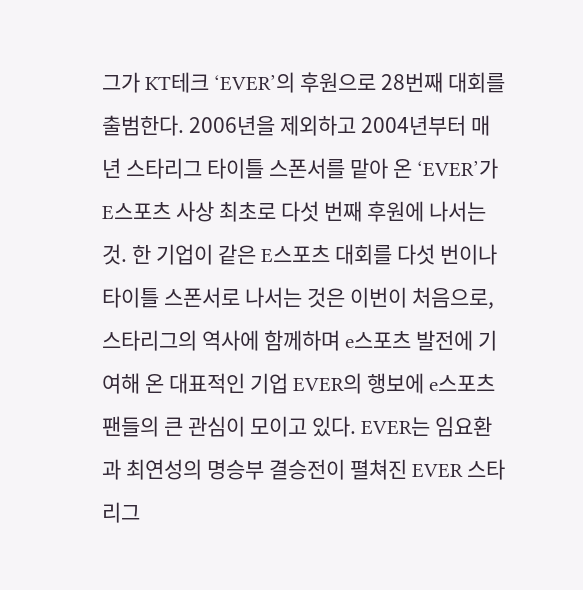그가 KT테크 ‘EVER’의 후원으로 28번째 대회를 출범한다. 2006년을 제외하고 2004년부터 매 년 스타리그 타이틀 스폰서를 맡아 온 ‘EVER’가 E스포츠 사상 최초로 다섯 번째 후원에 나서는 것. 한 기업이 같은 E스포츠 대회를 다섯 번이나 타이틀 스폰서로 나서는 것은 이번이 처음으로, 스타리그의 역사에 함께하며 e스포츠 발전에 기여해 온 대표적인 기업 EVER의 행보에 e스포츠 팬들의 큰 관심이 모이고 있다. EVER는 임요환과 최연성의 명승부 결승전이 펼쳐진 EVER 스타리그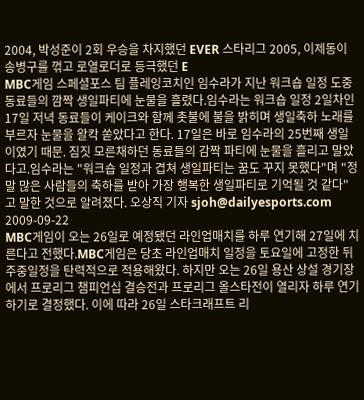2004, 박성준이 2회 우승을 차지했던 EVER 스타리그 2005, 이제동이 송병구를 꺾고 로열로더로 등극했던 E
MBC게임 스페셜포스 팀 플레잉코치인 임수라가 지난 워크숍 일정 도중 동료들의 깜짝 생일파티에 눈물을 흘렸다.임수라는 워크숍 일정 2일차인 17일 저녁 동료들이 케이크와 함께 촛불에 불을 밝히며 생일축하 노래를 부르자 눈물을 왈칵 쏟았다고 한다. 17일은 바로 임수라의 25번째 생일이였기 때문. 짐짓 모른채하던 동료들의 감짝 파티에 눈물을 흘리고 말았다고.임수라는 "워크숍 일정과 겹쳐 생일파티는 꿈도 꾸지 못했다"며 "정말 많은 사람들의 축하를 받아 가장 행복한 생일파티로 기억될 것 같다"고 말한 것으로 알려졌다. 오상직 기자 sjoh@dailyesports.com
2009-09-22
MBC게임이 오는 26일로 예정됐던 라인업매치를 하루 연기해 27일에 치른다고 전했다.MBC게임은 당초 라인업매치 일정을 토요일에 고정한 뒤 주중일정을 탄력적으로 적용해왔다. 하지만 오는 26일 용산 상설 경기장에서 프로리그 챔피언십 결승전과 프로리그 올스타전이 열리자 하루 연기하기로 결정했다. 이에 따라 26일 스타크래프트 리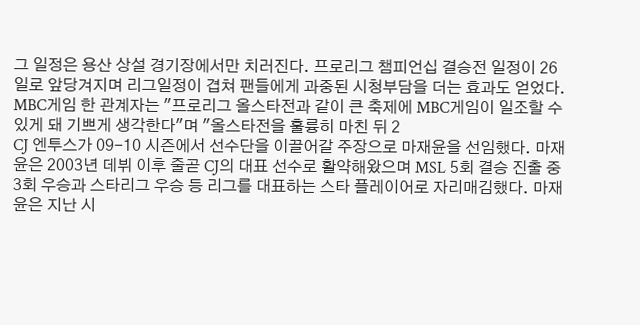그 일정은 용산 상설 경기장에서만 치러진다. 프로리그 챔피언십 결승전 일정이 26일로 앞당겨지며 리그일정이 겹쳐 팬들에게 과중된 시청부담을 더는 효과도 얻었다. MBC게임 한 관계자는 "프로리그 올스타전과 같이 큰 축제에 MBC게임이 일조할 수 있게 돼 기쁘게 생각한다"며 "올스타전을 훌륭히 마친 뒤 2
CJ 엔투스가 09-10 시즌에서 선수단을 이끌어갈 주장으로 마재윤을 선임했다. 마재윤은 2003년 데뷔 이후 줄곧 CJ의 대표 선수로 활약해왔으며 MSL 5회 결승 진출 중 3회 우승과 스타리그 우승 등 리그를 대표하는 스타 플레이어로 자리매김했다. 마재윤은 지난 시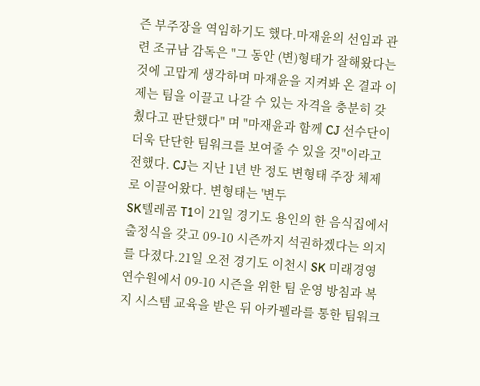즌 부주장을 역임하기도 했다.마재윤의 선임과 관련 조규남 감독은 "그 동안 (변)형태가 잘해왔다는 것에 고맙게 생각하며 마재윤을 지켜봐 온 결과 이제는 팀을 이끌고 나갈 수 있는 자격을 충분히 갖췄다고 판단했다" 며 "마재윤과 함께 CJ 선수단이 더욱 단단한 팀워크를 보여줄 수 있을 것"이라고 전했다. CJ는 지난 1년 반 정도 변형태 주장 체제로 이끌어왔다. 변형태는 '변두
SK텔레콤 T1이 21일 경기도 용인의 한 음식집에서 출정식을 갖고 09-10 시즌까지 석권하겠다는 의지를 다졌다.21일 오전 경기도 이천시 SK 미래경영연수원에서 09-10 시즌을 위한 팀 운영 방침과 복지 시스템 교육을 받은 뒤 아카펠라를 통한 팀워크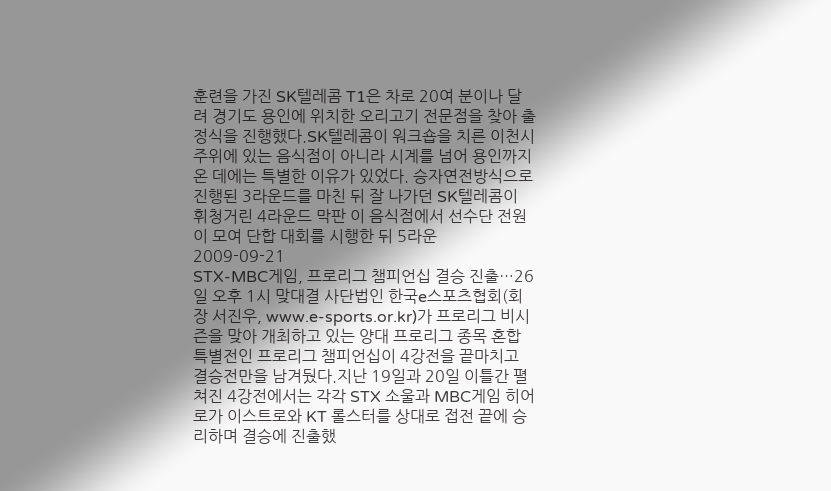훈련을 가진 SK텔레콤 T1은 차로 20여 분이나 달려 경기도 용인에 위치한 오리고기 전문점을 찾아 출정식을 진행했다.SK텔레콤이 워크숍을 치른 이천시 주위에 있는 음식점이 아니라 시계를 넘어 용인까지 온 데에는 특별한 이유가 있었다. 승자연전방식으로 진행된 3라운드를 마친 뒤 잘 나가던 SK텔레콤이 휘청거린 4라운드 막판 이 음식점에서 선수단 전원이 모여 단합 대회를 시행한 뒤 5라운
2009-09-21
STX-MBC게임, 프로리그 챔피언십 결승 진출…26일 오후 1시 맞대결 사단법인 한국e스포츠협회(회장 서진우, www.e-sports.or.kr)가 프로리그 비시즌을 맞아 개최하고 있는 양대 프로리그 종목 혼합 특별전인 프로리그 챔피언십이 4강전을 끝마치고 결승전만을 남겨뒀다.지난 19일과 20일 이틀간 펼쳐진 4강전에서는 각각 STX 소울과 MBC게임 히어로가 이스트로와 KT 롤스터를 상대로 접전 끝에 승리하며 결승에 진출했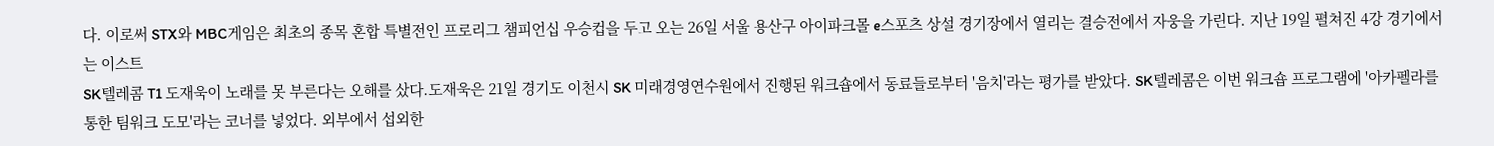다. 이로써 STX와 MBC게임은 최초의 종목 혼합 특별전인 프로리그 챔피언십 우승컵을 두고 오는 26일 서울 용산구 아이파크몰 e스포츠 상설 경기장에서 열리는 결승전에서 자웅을 가린다. 지난 19일 펼쳐진 4강 경기에서는 이스트
SK텔레콤 T1 도재욱이 노래를 못 부른다는 오해를 샀다.도재욱은 21일 경기도 이천시 SK 미래경영연수원에서 진행된 워크숍에서 동료들로부터 '음치'라는 평가를 받았다. SK텔레콤은 이번 워크숍 프로그램에 '아카펠라를 통한 팀워크 도모'라는 코너를 넣었다. 외부에서 섭외한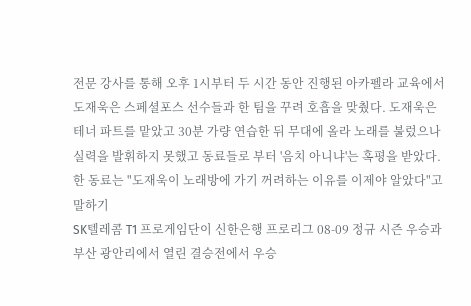전문 강사를 통해 오후 1시부터 두 시간 동안 진행된 아카펠라 교육에서 도재욱은 스페셜포스 선수들과 한 팀을 꾸려 호흡을 맞췄다. 도재욱은 테너 파트를 맡았고 30분 가량 연습한 뒤 무대에 올라 노래를 불렀으나 실력을 발휘하지 못했고 동료들로 부터 '음치 아니냐'는 혹평을 받았다. 한 동료는 "도재욱이 노래방에 가기 꺼려하는 이유를 이제야 알았다"고 말하기
SK텔레콤 T1 프로게임단이 신한은행 프로리그 08-09 정규 시즌 우승과 부산 광안리에서 열린 결승전에서 우승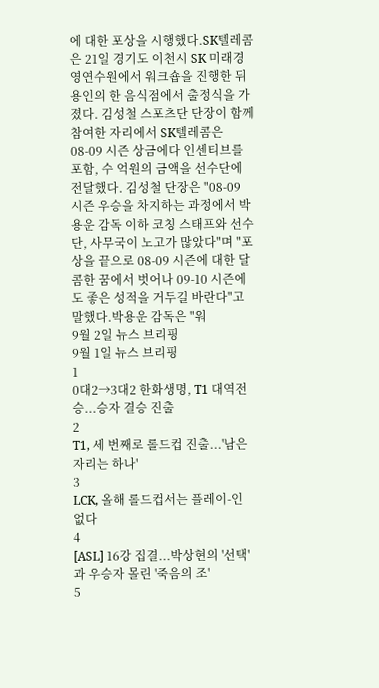에 대한 포상을 시행했다.SK텔레콤은 21일 경기도 이천시 SK 미래경영연수원에서 워크숍을 진행한 뒤 용인의 한 음식점에서 출정식을 가졌다. 김성철 스포츠단 단장이 함께 참여한 자리에서 SK텔레콤은 08-09 시즌 상금에다 인센티브를 포함, 수 억원의 금액을 선수단에 전달했다. 김성철 단장은 "08-09 시즌 우승을 차지하는 과정에서 박용운 감독 이하 코칭 스태프와 선수단, 사무국이 노고가 많았다"며 "포상을 끝으로 08-09 시즌에 대한 달콤한 꿈에서 벗어나 09-10 시즌에도 좋은 성적을 거두길 바란다"고 말했다.박용운 감독은 "워
9월 2일 뉴스 브리핑
9월 1일 뉴스 브리핑
1
0대2→3대2 한화생명, T1 대역전승...승자 결승 진출
2
T1, 세 번째로 롤드컵 진출...'남은 자리는 하나'
3
LCK, 올해 롤드컵서는 플레이-인 없다
4
[ASL] 16강 집결...박상현의 '선택'과 우승자 몰린 '죽음의 조'
5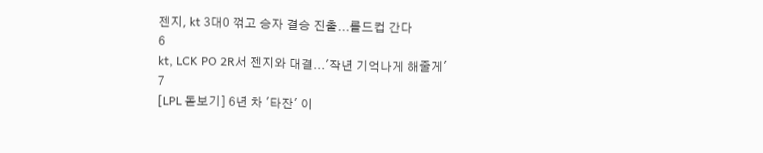젠지, kt 3대0 꺾고 승자 결승 진출...롤드컵 간다
6
kt, LCK PO 2R서 젠지와 대결...'작년 기억나게 해줄게'
7
[LPL 돋보기] 6년 차 '타잔' 이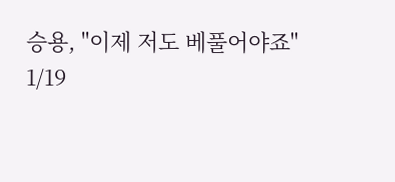승용, "이제 저도 베풀어야죠"
1/19